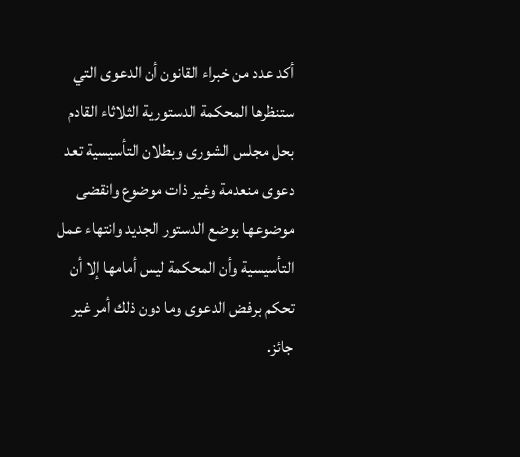أكد عدد من خبراء القانون أن الدعوى التي ستنظرها المحكمة الدستورية الثلاثاء القادم بحل مجلس الشورى وبطلان التأسيسية تعد دعوى منعدمة وغير ذات موضوع وانقضى موضوعها بوضع الدستور الجديد وانتهاء عمل التأسيسية وأن المحكمة ليس أمامها إلا أن تحكم برفض الدعوى وما دون ذلك أمر غير جائز.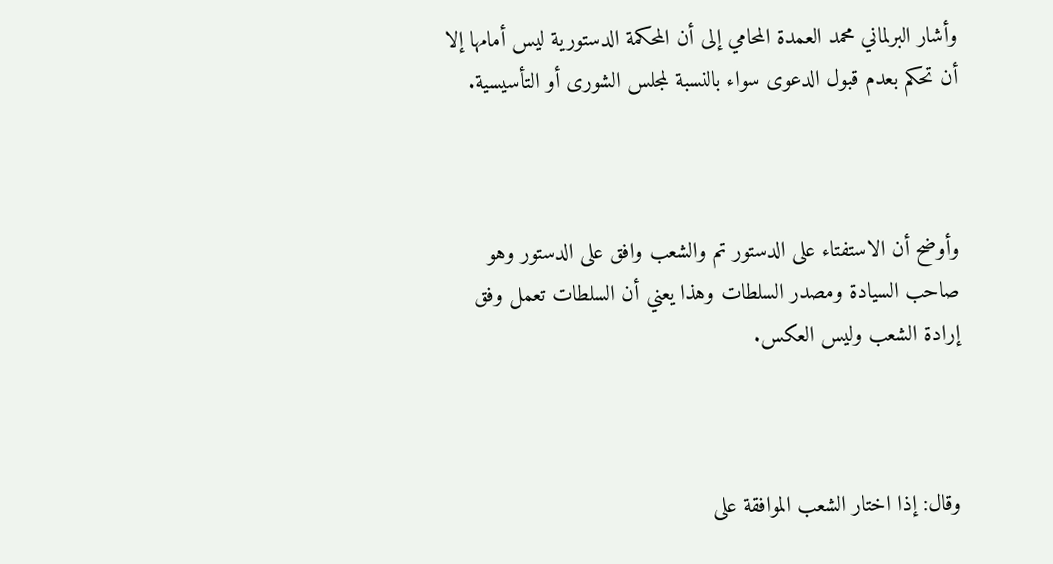وأشار البرلماني محمد العمدة المحامي إلى أن المحكمة الدستورية ليس أمامها إلا أن تحكم بعدم قبول الدعوى سواء بالنسبة لمجلس الشورى أو التأسيسية.



وأوضح أن الاستفتاء على الدستور تم والشعب وافق على الدستور وهو صاحب السيادة ومصدر السلطات وهذا يعني أن السلطات تعمل وفق إرادة الشعب وليس العكس.



وقال: إذا اختار الشعب الموافقة على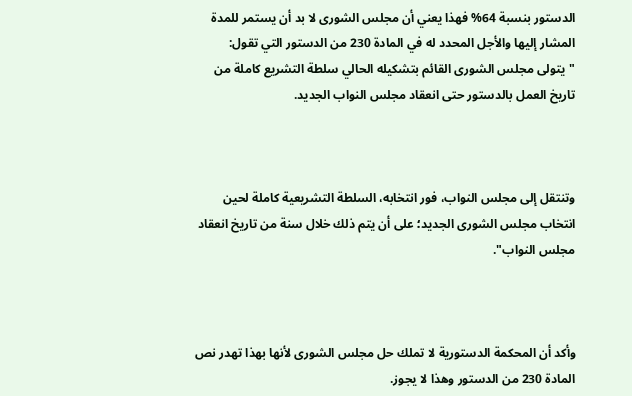الدستور بنسبة 64% فهذا يعني أن مجلس الشورى لا بد أن يستمر للمدة المشار إليها والأجل المحدد له في المادة 230 من الدستور التي تقول: "يتولى مجلس الشورى القائم بتشكيله الحالي سلطة التشريع كاملة من تاريخ العمل بالدستور حتى انعقاد مجلس النواب الجديد.



وتنتقل إلى مجلس النواب، فور انتخابه، السلطة التشريعية كاملة لحين انتخاب مجلس الشورى الجديد؛ على أن يتم ذلك خلال سنة من تاريخ انعقاد مجلس النواب".



وأكد أن المحكمة الدستورية لا تملك حل مجلس الشورى لأنها بهذا تهدر نص المادة 230 من الدستور وهذا لا يجوز.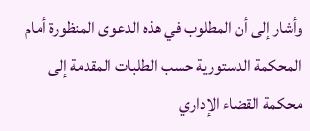وأشار إلى أن المطلوب في هذه الدعوى المنظورة أمام المحكمة الدستورية حسب الطلبات المقدمة إلى محكمة القضاء الإداري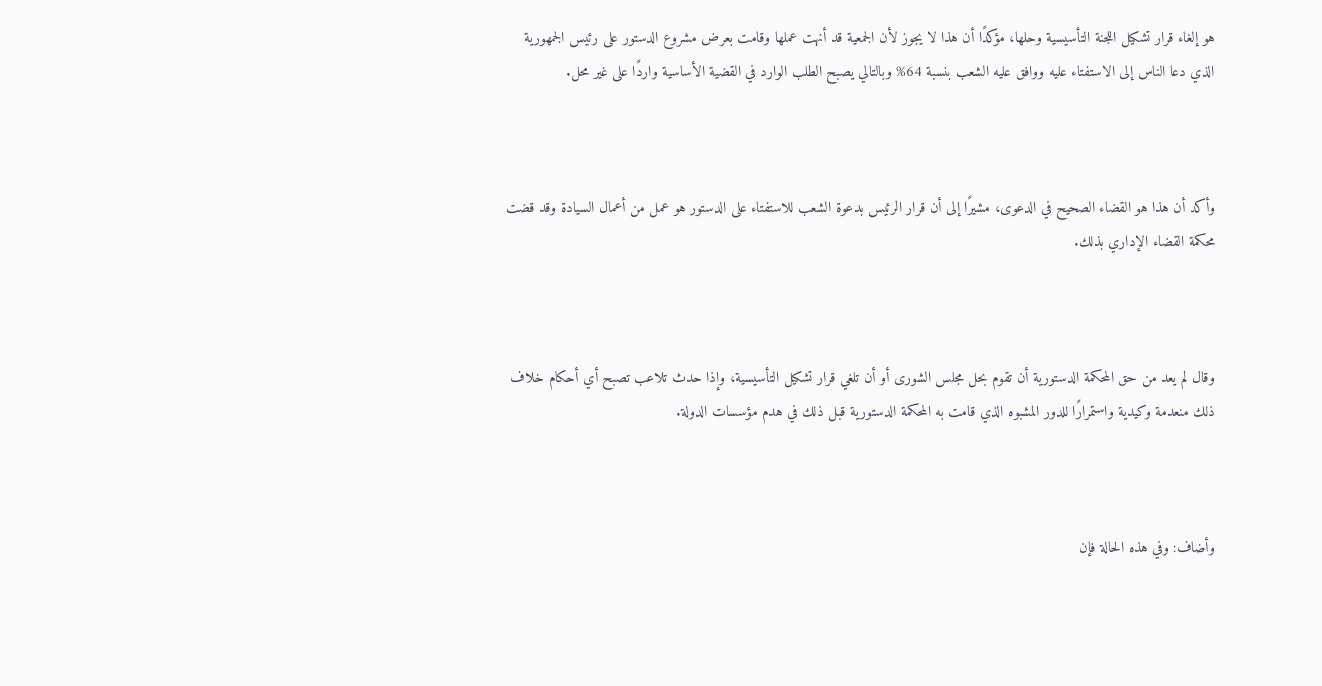هو إلغاء قرار تشكيل اللجنة التأسيسية وحلها، مؤكدًا أن هذا لا يجوز لأن الجمعية قد أنهت عملها وقامت بعرض مشروع الدستور على رئيس الجمهورية الذي دعا الناس إلى الاستفتاء عليه ووافق عليه الشعب بنسبة 64% وبالتالي يصبح الطلب الوارد في القضية الأساسية واردًا على غير محل.



وأكد أن هذا هو القضاء الصحيح في الدعوى، مشيرًا إلى أن قرار الرئيس بدعوة الشعب للاستفتاء على الدستور هو عمل من أعمال السيادة وقد قضت محكمة القضاء الإداري بذلك.



وقال لم يعد من حق المحكمة الدستورية أن تقوم بحل مجلس الشورى أو أن تلغي قرار تشكيل التأسيسية، وإذا حدث تلاعب تصبح أي أحكام خلاف ذلك منعدمة وكيدية واستمرارًا للدور المشبوه الذي قامت به المحكمة الدستورية قبل ذلك في هدم مؤسسات الدولة.



وأضاف: وفي هذه الحالة فإن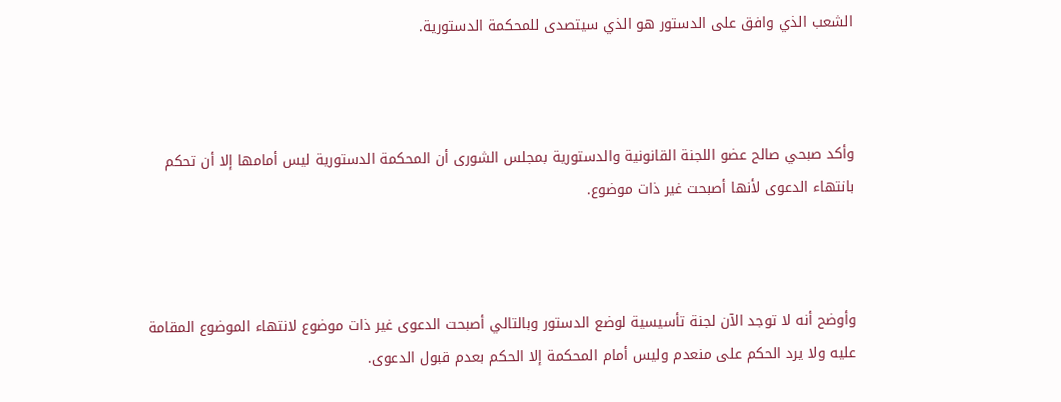الشعب الذي وافق على الدستور هو الذي سيتصدى للمحكمة الدستورية.



وأكد صبحي صالح عضو اللجنة القانونية والدستورية بمجلس الشورى أن المحكمة الدستورية ليس أمامها إلا أن تحكم بانتهاء الدعوى لأنها أصبحت غير ذات موضوع.



وأوضح أنه لا توجد الآن لجنة تأسيسية لوضع الدستور وبالتالي أصبحت الدعوى غير ذات موضوع لانتهاء الموضوع المقامة عليه ولا يرد الحكم على منعدم وليس أمام المحكمة إلا الحكم بعدم قبول الدعوى.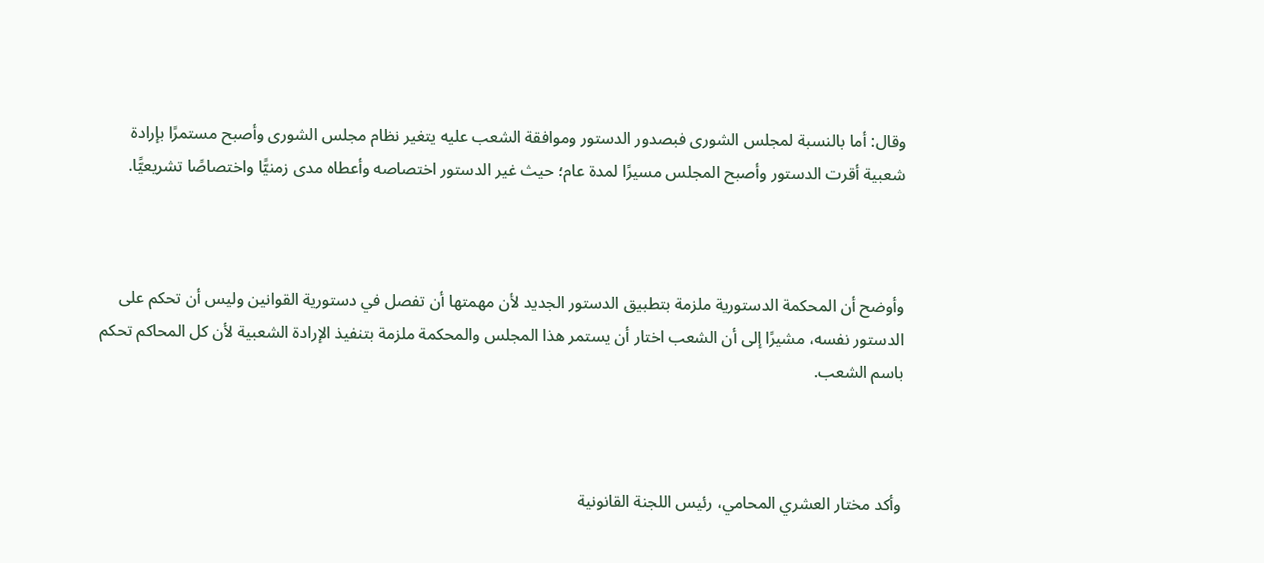وقال: أما بالنسبة لمجلس الشورى فبصدور الدستور وموافقة الشعب عليه يتغير نظام مجلس الشورى وأصبح مستمرًا بإرادة شعبية أقرت الدستور وأصبح المجلس مسيرًا لمدة عام؛ حيث غير الدستور اختصاصه وأعطاه مدى زمنيًّا واختصاصًا تشريعيًّا.



وأوضح أن المحكمة الدستورية ملزمة بتطبيق الدستور الجديد لأن مهمتها أن تفصل في دستورية القوانين وليس أن تحكم على الدستور نفسه، مشيرًا إلى أن الشعب اختار أن يستمر هذا المجلس والمحكمة ملزمة بتنفيذ الإرادة الشعبية لأن كل المحاكم تحكم باسم الشعب.



وأكد مختار العشري المحامي، رئيس اللجنة القانونية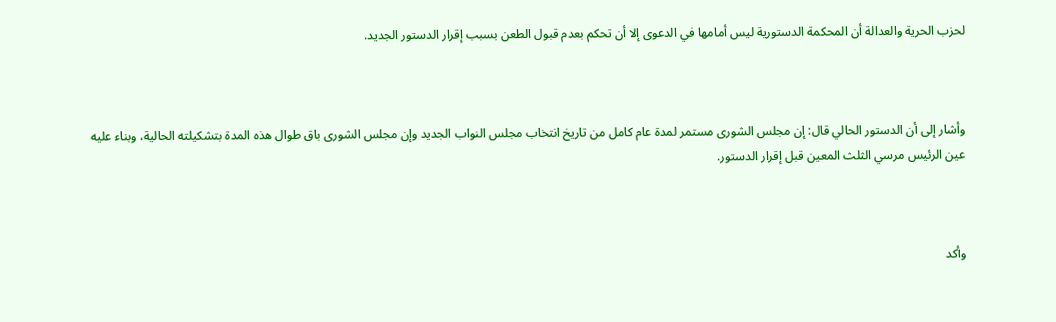لحزب الحرية والعدالة أن المحكمة الدستورية ليس أمامها في الدعوى إلا أن تحكم بعدم قبول الطعن بسبب إقرار الدستور الجديد.



وأشار إلى أن الدستور الحالي قال: إن مجلس الشورى مستمر لمدة عام كامل من تاريخ انتخاب مجلس النواب الجديد وإن مجلس الشورى باق طوال هذه المدة بتشكيلته الحالية، وبناء عليه عين الرئيس مرسي الثلث المعين قبل إقرار الدستور.



وأكد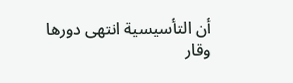أن التأسيسية انتهى دورها وقار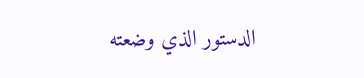الدستور الذي وضعته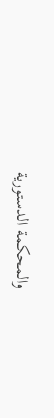والمحكمة الدستورية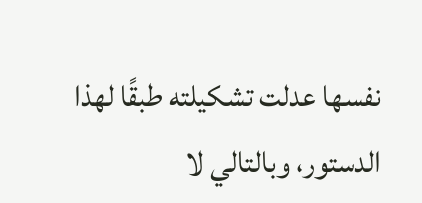نفسها عدلت تشكيلته طبقًا لهذا الدستور، وبالتالي لا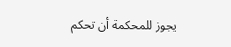يجوز للمحكمة أن تحكم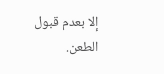إلا بعدم قبول الطعن.